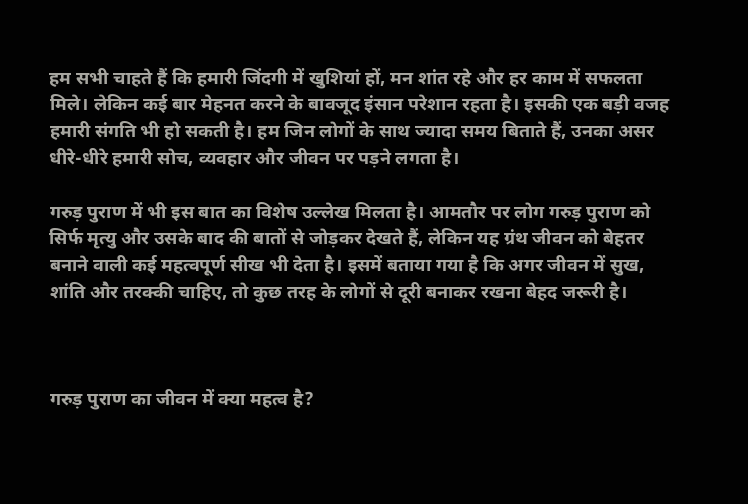हम सभी चाहते हैं कि हमारी जिंदगी में खुशियां हों, मन शांत रहे और हर काम में सफलता मिले। लेकिन कई बार मेहनत करने के बावजूद इंसान परेशान रहता है। इसकी एक बड़ी वजह हमारी संगति भी हो सकती है। हम जिन लोगों के साथ ज्यादा समय बिताते हैं, उनका असर धीरे-धीरे हमारी सोच, व्यवहार और जीवन पर पड़ने लगता है।

गरुड़ पुराण में भी इस बात का विशेष उल्लेख मिलता है। आमतौर पर लोग गरुड़ पुराण को सिर्फ मृत्यु और उसके बाद की बातों से जोड़कर देखते हैं, लेकिन यह ग्रंथ जीवन को बेहतर बनाने वाली कई महत्वपूर्ण सीख भी देता है। इसमें बताया गया है कि अगर जीवन में सुख, शांति और तरक्की चाहिए, तो कुछ तरह के लोगों से दूरी बनाकर रखना बेहद जरूरी है।



गरुड़ पुराण का जीवन में क्या महत्व है?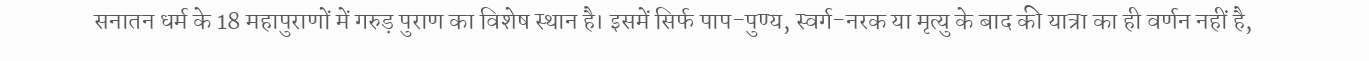सनातन धर्म के 18 महापुराणों में गरुड़ पुराण का विशेष स्थान है। इसमें सिर्फ पाप-पुण्य, स्वर्ग-नरक या मृत्यु के बाद की यात्रा का ही वर्णन नहीं है,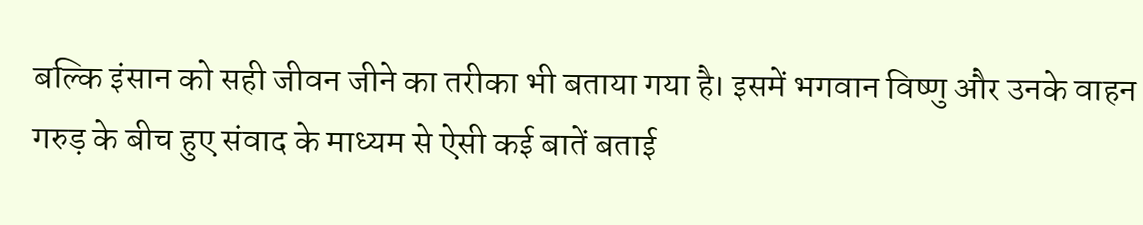बल्कि इंसान को सही जीवन जीने का तरीका भी बताया गया है। इसमें भगवान विष्णु और उनके वाहन गरुड़ के बीच हुए संवाद के माध्यम से ऐसी कई बातें बताई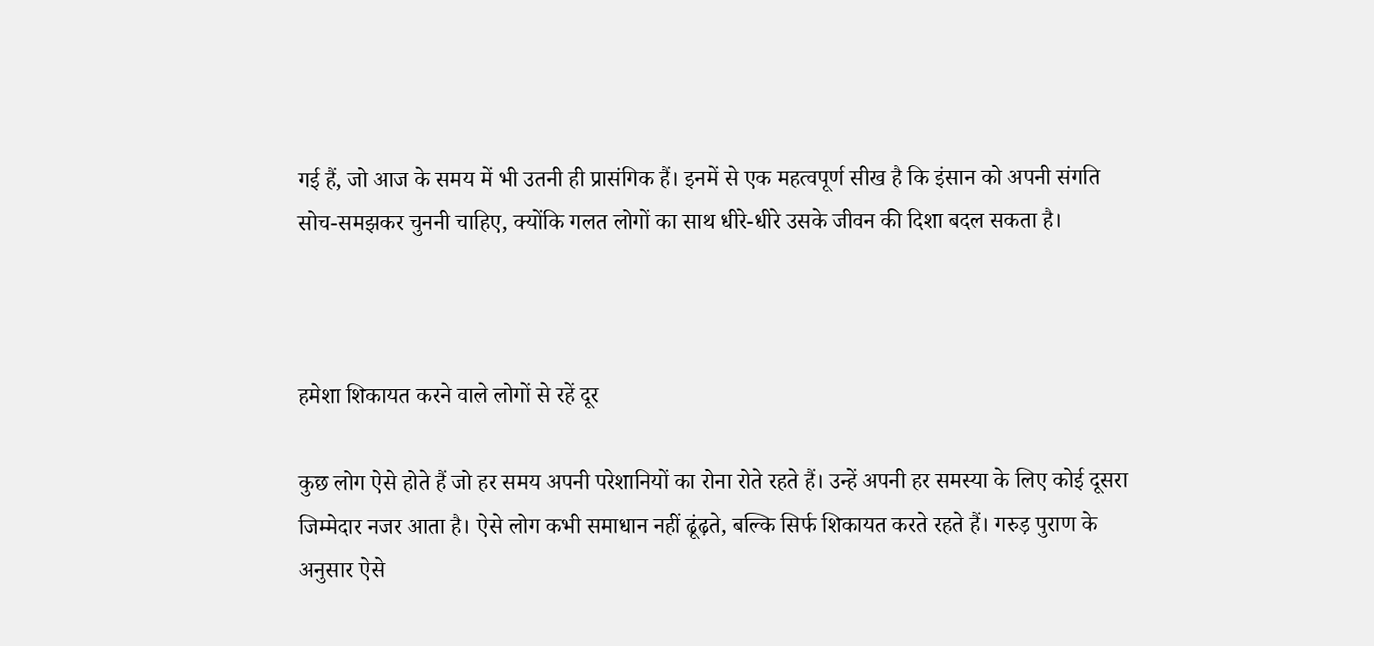गई हैं, जो आज के समय में भी उतनी ही प्रासंगिक हैं। इनमें से एक महत्वपूर्ण सीख है कि इंसान को अपनी संगति सोच-समझकर चुननी चाहिए, क्योंकि गलत लोगों का साथ धीरे-धीरे उसके जीवन की दिशा बदल सकता है।



हमेशा शिकायत करने वाले लोगों से रहें दूर

कुछ लोग ऐसे होते हैं जो हर समय अपनी परेशानियों का रोना रोते रहते हैं। उन्हें अपनी हर समस्या के लिए कोई दूसरा जिम्मेदार नजर आता है। ऐसे लोग कभी समाधान नहीं ढूंढ़ते, बल्कि सिर्फ शिकायत करते रहते हैं। गरुड़ पुराण के अनुसार ऐसे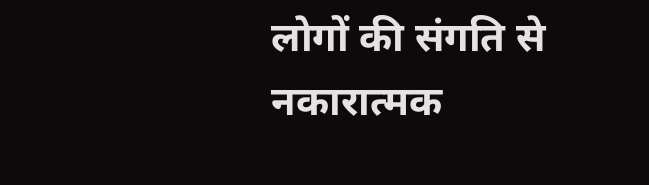लोगों की संगति से नकारात्मक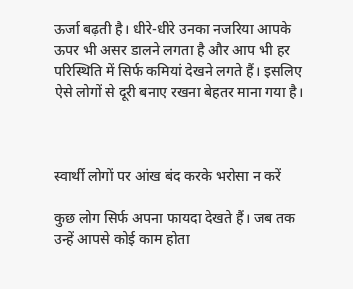ऊर्जा बढ़ती है। धीरे-धीरे उनका नजरिया आपके ऊपर भी असर डालने लगता है और आप भी हर परिस्थिति में सिर्फ कमियां देखने लगते हैं। इसलिए ऐसे लोगों से दूरी बनाए रखना बेहतर माना गया है।



स्वार्थी लोगों पर आंख बंद करके भरोसा न करें

कुछ लोग सिर्फ अपना फायदा देखते हैं। जब तक उन्हें आपसे कोई काम होता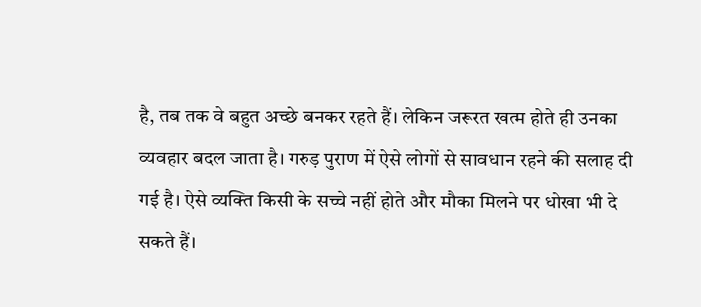है, तब तक वे बहुत अच्छे बनकर रहते हैं। लेकिन जरूरत खत्म होते ही उनका व्यवहार बदल जाता है। गरुड़ पुराण में ऐसे लोगों से सावधान रहने की सलाह दी गई है। ऐसे व्यक्ति किसी के सच्चे नहीं होते और मौका मिलने पर धोखा भी दे सकते हैं।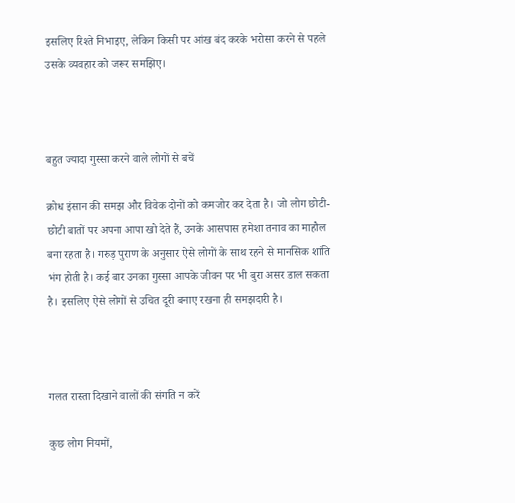इसलिए रिश्ते निभाइए, लेकिन किसी पर आंख बंद करके भरोसा करने से पहले उसके व्यवहार को जरूर समझिए।



बहुत ज्यादा गुस्सा करने वाले लोगों से बचें

क्रोध इंसान की समझ और विवेक दोनों को कमजोर कर देता है। जो लोग छोटी-छोटी बातों पर अपना आपा खो देते हैं, उनके आसपास हमेशा तनाव का माहौल बना रहता है। गरुड़ पुराण के अनुसार ऐसे लोगों के साथ रहने से मानसिक शांति भंग होती है। कई बार उनका गुस्सा आपके जीवन पर भी बुरा असर डाल सकता है। इसलिए ऐसे लोगों से उचित दूरी बनाए रखना ही समझदारी है।



गलत रास्ता दिखाने वालों की संगति न करें

कुछ लोग नियमों,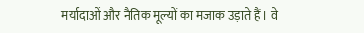मर्यादाओं और नैतिक मूल्यों का मजाक उड़ाते हैं। वे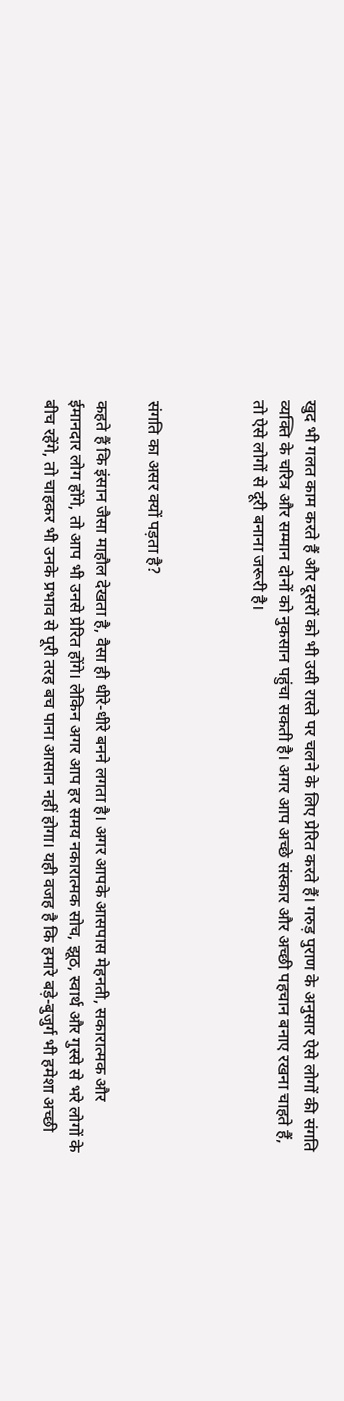खुद भी गलत काम करते हैं और दूसरों को भी उसी रास्ते पर चलने के लिए प्रेरित करते हैं। गरुड़ पुराण के अनुसार ऐसे लोगों की संगति व्यक्ति के चरित्र और सम्मान दोनों को नुकसान पहुंचा सकती है। अगर आप अच्छे संस्कार और अच्छी पहचान बनाए रखना चाहते हैं, तो ऐसे लोगों से दूरी बनाना जरूरी है।



संगति का असर क्यों पड़ता है?

कहते हैं कि इंसान जैसा माहौल देखता है, वैसा ही धीरे-धीरे बनने लगता है। अगर आपके आसपास मेहनती, सकारात्मक और ईमानदार लोग होंगे, तो आप भी उनसे प्रेरित होंगे। लेकिन अगर आप हर समय नकारात्मक सोच, झूठ, स्वार्थ और गुस्से से भरे लोगों के बीच रहेंगे, तो चाहकर भी उनके प्रभाव से पूरी तरह बच पाना आसान नहीं होगा। यही वजह है कि हमारे बड़े-बुजुर्ग भी हमेशा अच्छी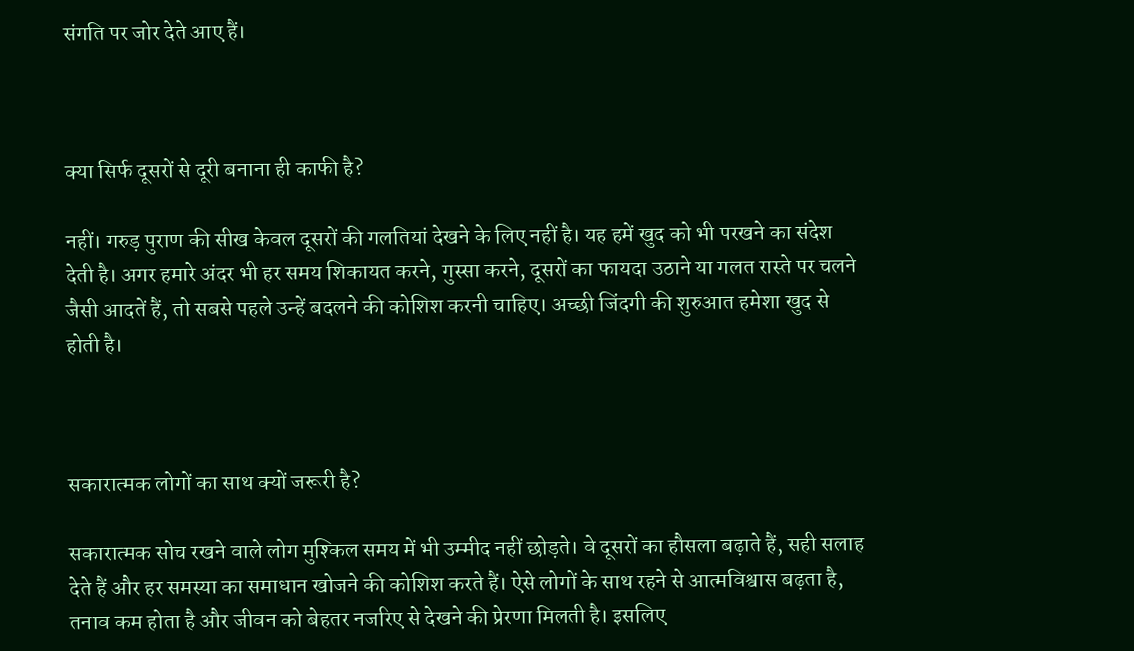संगति पर जोर देते आए हैं।



क्या सिर्फ दूसरों से दूरी बनाना ही काफी है?

नहीं। गरुड़ पुराण की सीख केवल दूसरों की गलतियां देखने के लिए नहीं है। यह हमें खुद को भी परखने का संदेश देती है। अगर हमारे अंदर भी हर समय शिकायत करने, गुस्सा करने, दूसरों का फायदा उठाने या गलत रास्ते पर चलने जैसी आदतें हैं, तो सबसे पहले उन्हें बदलने की कोशिश करनी चाहिए। अच्छी जिंदगी की शुरुआत हमेशा खुद से होती है।



सकारात्मक लोगों का साथ क्यों जरूरी है?

सकारात्मक सोच रखने वाले लोग मुश्किल समय में भी उम्मीद नहीं छोड़ते। वे दूसरों का हौसला बढ़ाते हैं, सही सलाह देते हैं और हर समस्या का समाधान खोजने की कोशिश करते हैं। ऐसे लोगों के साथ रहने से आत्मविश्वास बढ़ता है, तनाव कम होता है और जीवन को बेहतर नजरिए से देखने की प्रेरणा मिलती है। इसलिए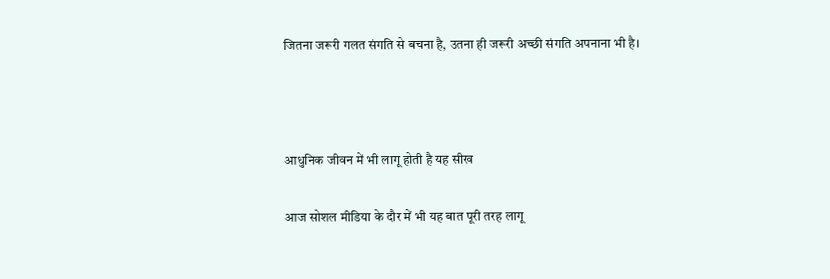जितना जरूरी गलत संगति से बचना है, उतना ही जरूरी अच्छी संगति अपनाना भी है।



आधुनिक जीवन में भी लागू होती है यह सीख

आज सोशल मीडिया के दौर में भी यह बात पूरी तरह लागू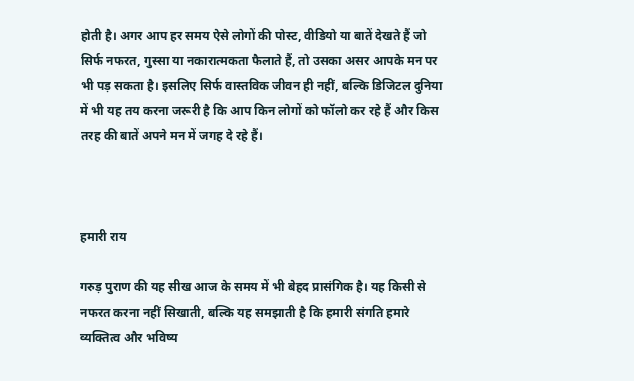होती है। अगर आप हर समय ऐसे लोगों की पोस्ट, वीडियो या बातें देखते हैं जो सिर्फ नफरत, गुस्सा या नकारात्मकता फैलाते हैं, तो उसका असर आपके मन पर भी पड़ सकता है। इसलिए सिर्फ वास्तविक जीवन ही नहीं, बल्कि डिजिटल दुनिया में भी यह तय करना जरूरी है कि आप किन लोगों को फॉलो कर रहे हैं और किस तरह की बातें अपने मन में जगह दे रहे हैं।



हमारी राय

गरुड़ पुराण की यह सीख आज के समय में भी बेहद प्रासंगिक है। यह किसी से नफरत करना नहीं सिखाती, बल्कि यह समझाती है कि हमारी संगति हमारे व्यक्तित्व और भविष्य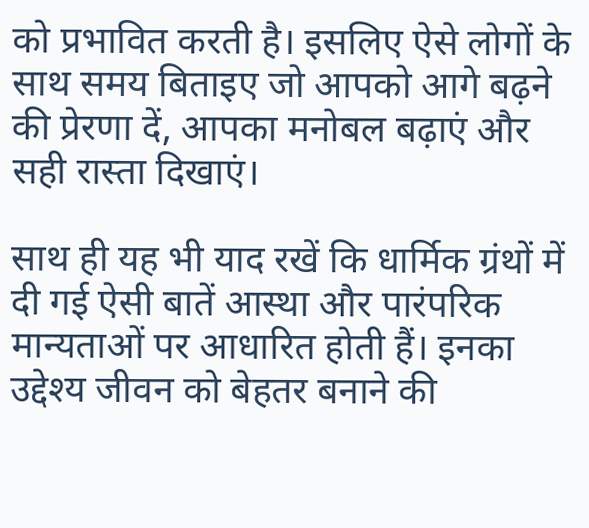को प्रभावित करती है। इसलिए ऐसे लोगों के साथ समय बिताइए जो आपको आगे बढ़ने की प्रेरणा दें, आपका मनोबल बढ़ाएं और सही रास्ता दिखाएं।

साथ ही यह भी याद रखें कि धार्मिक ग्रंथों में दी गई ऐसी बातें आस्था और पारंपरिक मान्यताओं पर आधारित होती हैं। इनका उद्देश्य जीवन को बेहतर बनाने की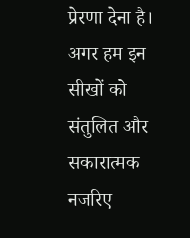प्रेरणा देना है। अगर हम इन सीखों को संतुलित और सकारात्मक नजरिए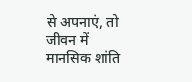से अपनाएं, तो जीवन में मानसिक शांति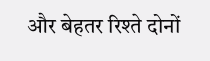और बेहतर रिश्ते दोनों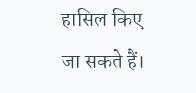हासिल किए जा सकते हैं।